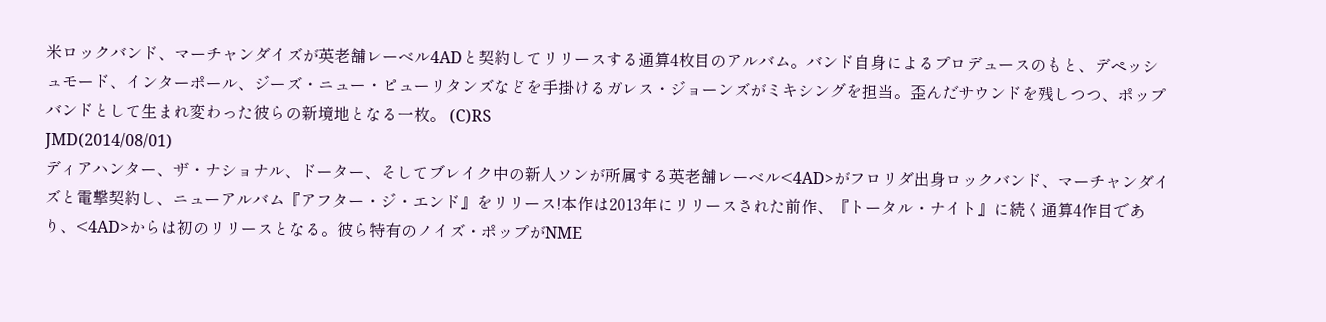米ロックバンド、マーチャンダイズが英老舗レーベル4ADと契約してリリースする通算4枚目のアルバム。バンド自身によるプロデュースのもと、デペッシュモード、インターポール、ジーズ・ニュー・ピューリタンズなどを手掛けるガレス・ジョーンズがミキシングを担当。歪んだサウンドを残しつつ、ポップバンドとして生まれ変わった彼らの新境地となる一枚。 (C)RS
JMD(2014/08/01)
ディアハンター、ザ・ナショナル、ドーター、そしてブレイク中の新人ソンが所属する英老舗レーベル<4AD>がフロリダ出身ロックバンド、マーチャンダイズと電撃契約し、ニューアルバム『アフター・ジ・エンド』をリリース!本作は2013年にリリースされた前作、『トータル・ナイト』に続く通算4作目であり、<4AD>からは初のリリースとなる。彼ら特有のノイズ・ポップがNME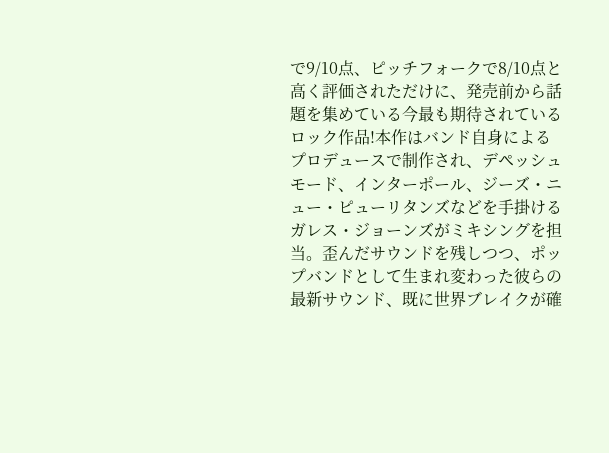で9/10点、ピッチフォークで8/10点と高く評価されただけに、発売前から話題を集めている今最も期待されているロック作品!本作はバンド自身によるプロデュースで制作され、デペッシュモード、インターポール、ジーズ・ニュー・ピューリタンズなどを手掛けるガレス・ジョーンズがミキシングを担当。歪んだサウンドを残しつつ、ポップバンドとして生まれ変わった彼らの最新サウンド、既に世界ブレイクが確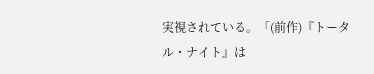実視されている。「(前作)『トータル・ナイト』は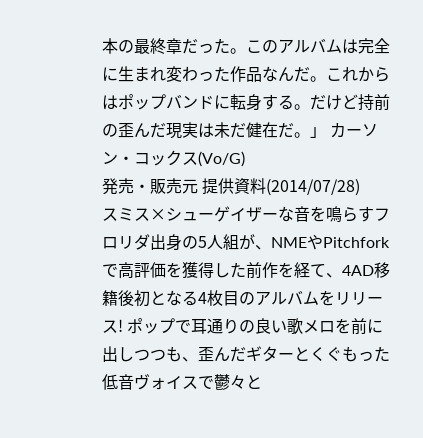本の最終章だった。このアルバムは完全に生まれ変わった作品なんだ。これからはポップバンドに転身する。だけど持前の歪んだ現実は未だ健在だ。」 カーソン・コックス(Vo/G)
発売・販売元 提供資料(2014/07/28)
スミス×シューゲイザーな音を鳴らすフロリダ出身の5人組が、NMEやPitchforkで高評価を獲得した前作を経て、4AD移籍後初となる4枚目のアルバムをリリース! ポップで耳通りの良い歌メロを前に出しつつも、歪んだギターとくぐもった低音ヴォイスで鬱々と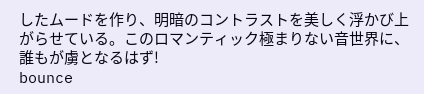したムードを作り、明暗のコントラストを美しく浮かび上がらせている。このロマンティック極まりない音世界に、誰もが虜となるはず!
bounce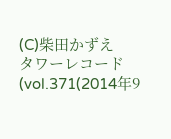(C)柴田かずえ
タワーレコード(vol.371(2014年9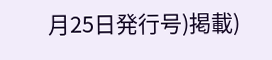月25日発行号)掲載)